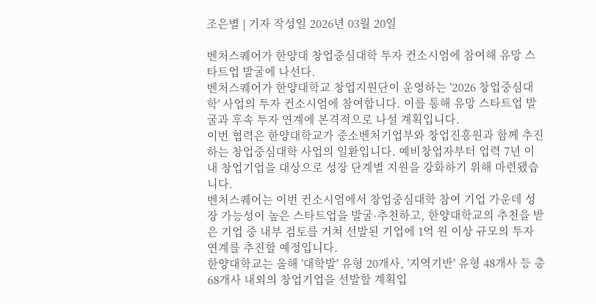조은별 | 기자 작성일 2026년 03월 20일

벤처스퀘어가 한양대 창업중심대학 투자 컨소시엄에 참여해 유망 스타트업 발굴에 나선다.
벤처스퀘어가 한양대학교 창업지원단이 운영하는 '2026 창업중심대학' 사업의 투자 컨소시엄에 참여합니다. 이를 통해 유망 스타트업 발굴과 후속 투자 연계에 본격적으로 나설 계획입니다.
이번 협력은 한양대학교가 중소벤처기업부와 창업진흥원과 함께 추진하는 창업중심대학 사업의 일환입니다. 예비창업자부터 업력 7년 이내 창업기업을 대상으로 성장 단계별 지원을 강화하기 위해 마련됐습니다.
벤처스퀘어는 이번 컨소시엄에서 창업중심대학 참여 기업 가운데 성장 가능성이 높은 스타트업을 발굴·추천하고, 한양대학교의 추천을 받은 기업 중 내부 검토를 거쳐 선발된 기업에 1억 원 이상 규모의 투자 연계를 추진할 예정입니다.
한양대학교는 올해 '대학발' 유형 20개사, '지역기반' 유형 48개사 등 총 68개사 내외의 창업기업을 선발할 계획입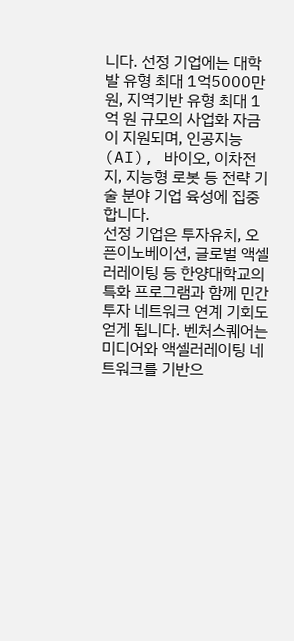니다. 선정 기업에는 대학발 유형 최대 1억5000만 원, 지역기반 유형 최대 1억 원 규모의 사업화 자금이 지원되며, 인공지능(AI), 바이오, 이차전지, 지능형 로봇 등 전략 기술 분야 기업 육성에 집중합니다.
선정 기업은 투자유치, 오픈이노베이션, 글로벌 액셀러레이팅 등 한양대학교의 특화 프로그램과 함께 민간 투자 네트워크 연계 기회도 얻게 됩니다. 벤처스퀘어는 미디어와 액셀러레이팅 네트워크를 기반으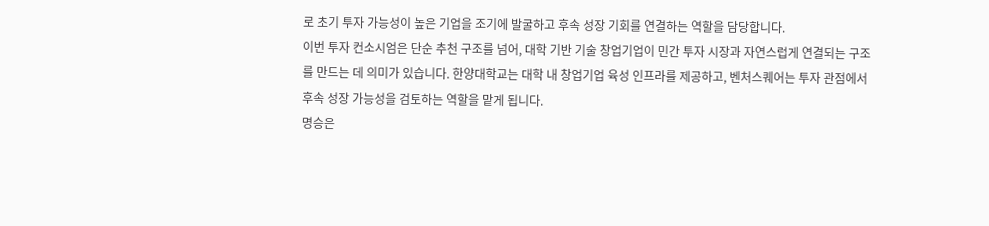로 초기 투자 가능성이 높은 기업을 조기에 발굴하고 후속 성장 기회를 연결하는 역할을 담당합니다.
이번 투자 컨소시엄은 단순 추천 구조를 넘어, 대학 기반 기술 창업기업이 민간 투자 시장과 자연스럽게 연결되는 구조를 만드는 데 의미가 있습니다. 한양대학교는 대학 내 창업기업 육성 인프라를 제공하고, 벤처스퀘어는 투자 관점에서 후속 성장 가능성을 검토하는 역할을 맡게 됩니다.
명승은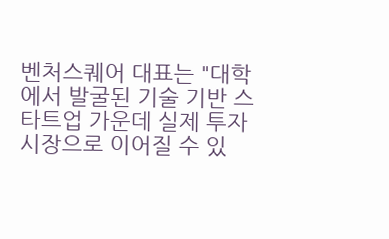벤처스퀘어 대표는 "대학에서 발굴된 기술 기반 스타트업 가운데 실제 투자 시장으로 이어질 수 있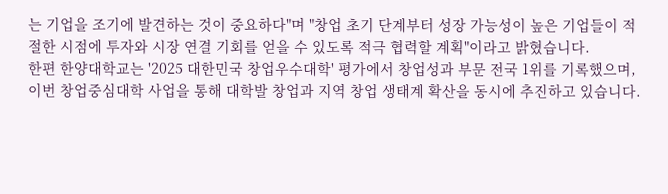는 기업을 조기에 발견하는 것이 중요하다"며 "창업 초기 단계부터 성장 가능성이 높은 기업들이 적절한 시점에 투자와 시장 연결 기회를 얻을 수 있도록 적극 협력할 계획"이라고 밝혔습니다.
한편 한양대학교는 '2025 대한민국 창업우수대학' 평가에서 창업성과 부문 전국 1위를 기록했으며, 이번 창업중심대학 사업을 통해 대학발 창업과 지역 창업 생태계 확산을 동시에 추진하고 있습니다.